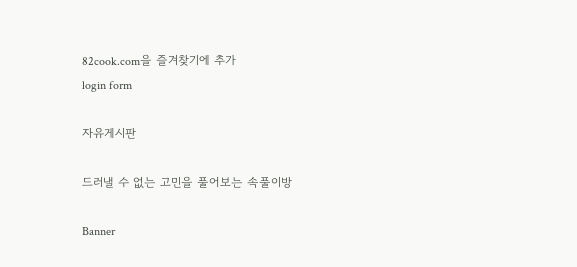82cook.com을 즐겨찾기에 추가
login form

자유게시판

드러낼 수 없는 고민을 풀어보는 속풀이방

Banner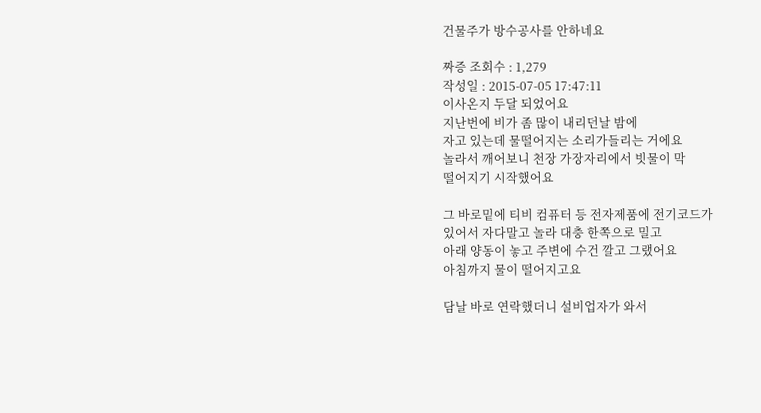건물주가 방수공사를 안하네요

짜증 조회수 : 1,279
작성일 : 2015-07-05 17:47:11
이사온지 두달 되었어요
지난번에 비가 좀 많이 내리던날 밤에
자고 있는데 물떨어지는 소리가들리는 거에요
놀라서 깨어보니 천장 가장자리에서 빗물이 막
떨어지기 시작했어요

그 바로밑에 티비 컴퓨터 등 전자제품에 전기코드가
있어서 자다말고 놀라 대충 한쪽으로 밀고
아래 양동이 놓고 주변에 수건 깔고 그랬어요
아침까지 물이 떨어지고요

담날 바로 연락했더니 설비업자가 와서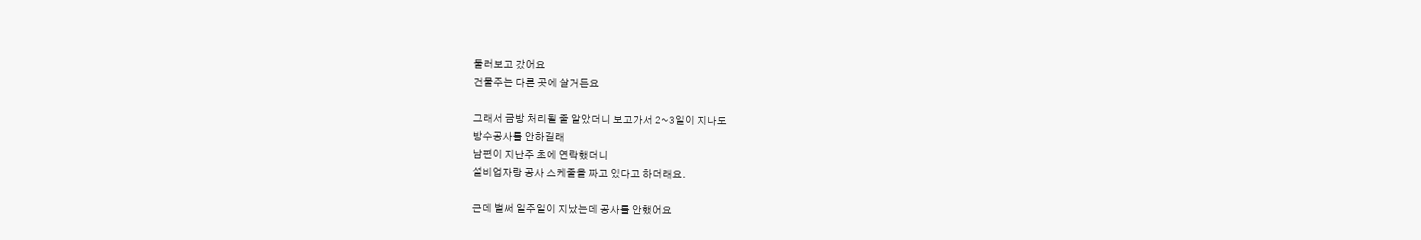둘러보고 갔어요
건물주는 다른 곳에 살거든요

그래서 금방 처리될 줄 알았더니 보고가서 2~3일이 지나도
방수공사를 안하길래
남편이 지난주 초에 연락했더니
설비업자랑 공사 스케줄을 짜고 있다고 하더래요.

근데 벌써 일주일이 지났는데 공사를 안했어요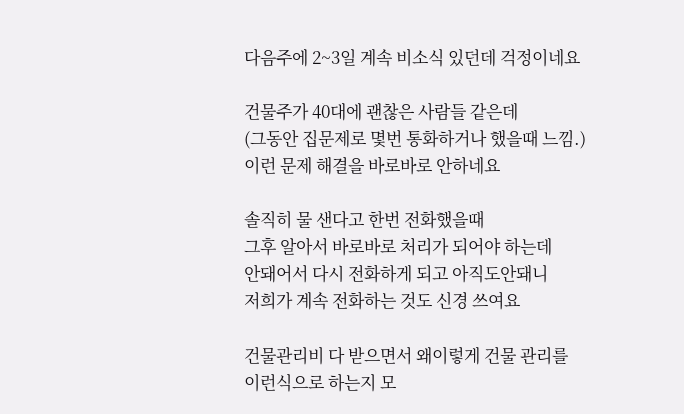다음주에 2~3일 계속 비소식 있던데 걱정이네요

건물주가 40대에 괜찮은 사람들 같은데
(그동안 집문제로 몇번 통화하거나 했을때 느낌.)
이런 문제 해결을 바로바로 안하네요

솔직히 물 샌다고 한번 전화했을때
그후 알아서 바로바로 처리가 되어야 하는데
안돼어서 다시 전화하게 되고 아직도안돼니
저희가 계속 전화하는 것도 신경 쓰여요

건물관리비 다 받으면서 왜이렇게 건물 관리를
이런식으로 하는지 모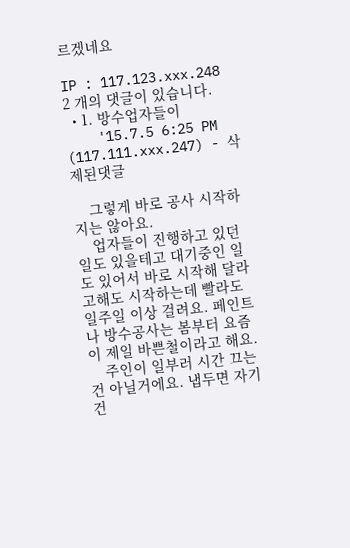르겠네요

IP : 117.123.xxx.248
2 개의 댓글이 있습니다.
  • 1. 방수업자들이
    '15.7.5 6:25 PM (117.111.xxx.247) - 삭제된댓글

    그렇게 바로 공사 시작하지는 않아요.
    업자들이 진행하고 있던 일도 있을테고 대기중인 일도 있어서 바로 시작해 달라고해도 시작하는데 빨라도 일주일 이상 걸려요. 페인트나 방수공사는 봄부터 요즘이 제일 바쁜철이라고 해요.
    주인이 일부러 시간 끄는건 아닐거에요. 냅두면 자기 건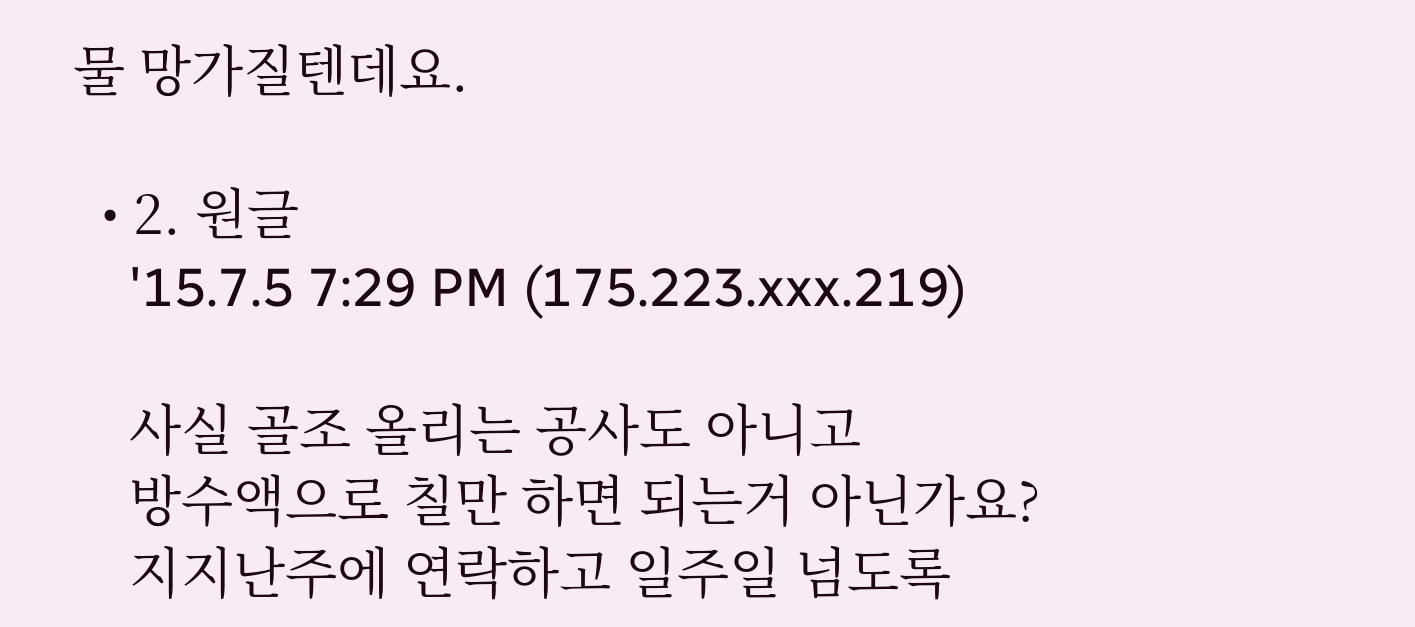물 망가질텐데요.

  • 2. 원글
    '15.7.5 7:29 PM (175.223.xxx.219)

    사실 골조 올리는 공사도 아니고
    방수액으로 칠만 하면 되는거 아닌가요?
    지지난주에 연락하고 일주일 넘도록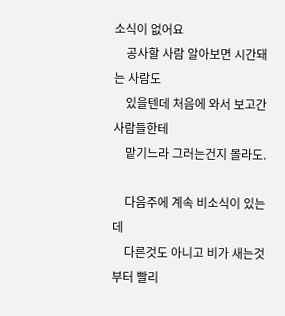소식이 없어요
    공사할 사람 알아보면 시간돼는 사람도
    있을텐데 처음에 와서 보고간 사람들한테
    맡기느라 그러는건지 몰라도.

    다음주에 계속 비소식이 있는데
    다른것도 아니고 비가 새는것부터 빨리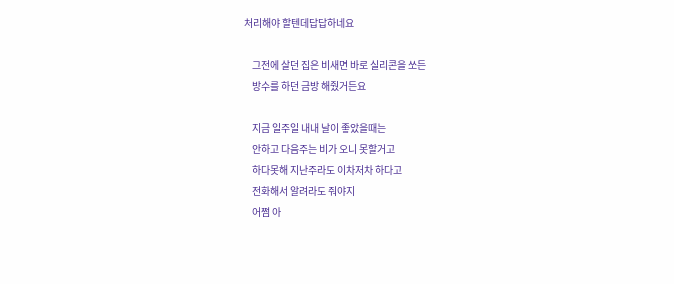처리해야 할텐데답답하네요

    그전에 살던 집은 비새면 바로 실리콘을 쏘든
    방수를 하던 금방 해줬거든요

    지금 일주일 내내 날이 좋았을때는
    안하고 다음주는 비가 오니 못할거고
    하다못해 지난주라도 이차저차 하다고
    전화해서 알려라도 줘야지
    어쩜 아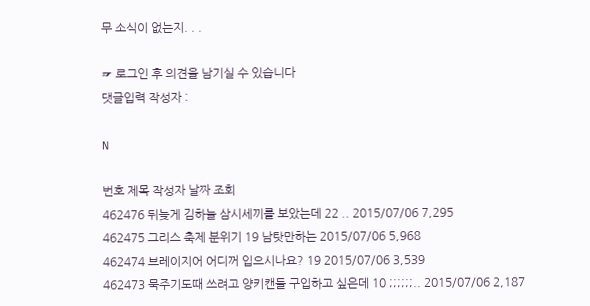무 소식이 없는지. . .

☞ 로그인 후 의견을 남기실 수 있습니다
댓글입력 작성자 :

N

번호 제목 작성자 날짜 조회
462476 뒤늦게 김하늘 삼시세끼를 보았는데 22 .. 2015/07/06 7,295
462475 그리스 축제 분위기 19 남탓만하는 2015/07/06 5,968
462474 브레이지어 어디꺼 입으시나요? 19 2015/07/06 3,539
462473 묵주기도때 쓰려고 양키캔들 구입하고 싶은데 10 ;;;;;;.. 2015/07/06 2,187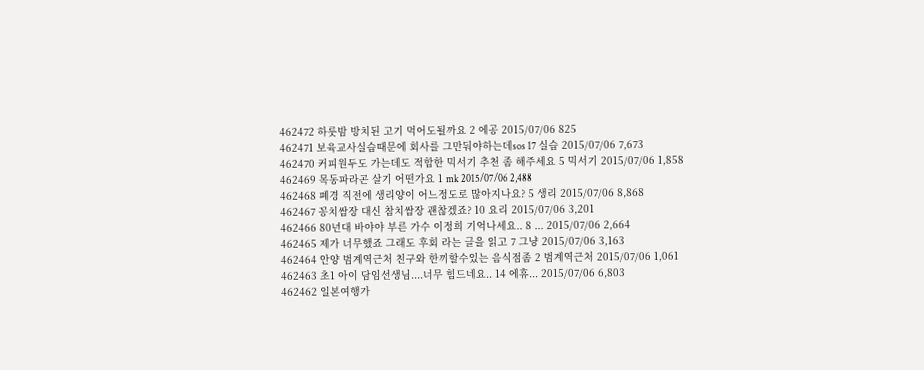462472 하룻밤 방치된 고기 먹어도될까요 2 에공 2015/07/06 825
462471 보육교사실습때문에 회사를 그만둬야하는데sos 17 실습 2015/07/06 7,673
462470 커피원두도 가는데도 적합한 믹서기 추천 좀 해주세요 5 믹서기 2015/07/06 1,858
462469 목동파라곤 살기 어떤가요 1 mk 2015/07/06 2,488
462468 폐경 직전에 생리양이 어느정도로 많아지나요? 5 생리 2015/07/06 8,868
462467 꽁치쌈장 대신 참치쌈장 괜찮겠죠? 10 요리 2015/07/06 3,201
462466 80년대 바야야 부른 가수 이정희 기억나세요.. 8 ... 2015/07/06 2,664
462465 제가 너무했죠 그래도 후회 라는 글을 읽고 7 그냥 2015/07/06 3,163
462464 안양 범계역근처 친구와 한끼할수있는 음식점좀 2 범계역근처 2015/07/06 1,061
462463 초1 아이 담임선생님....너무 힘드네요.. 14 에휴... 2015/07/06 6,803
462462 일본여행가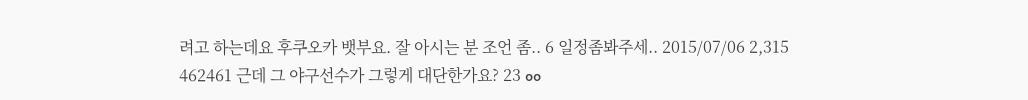려고 하는데요 후쿠오카 뱃부요. 잘 아시는 분 조언 좀.. 6 일정좀봐주세.. 2015/07/06 2,315
462461 근데 그 야구선수가 그렇게 대단한가요? 23 oo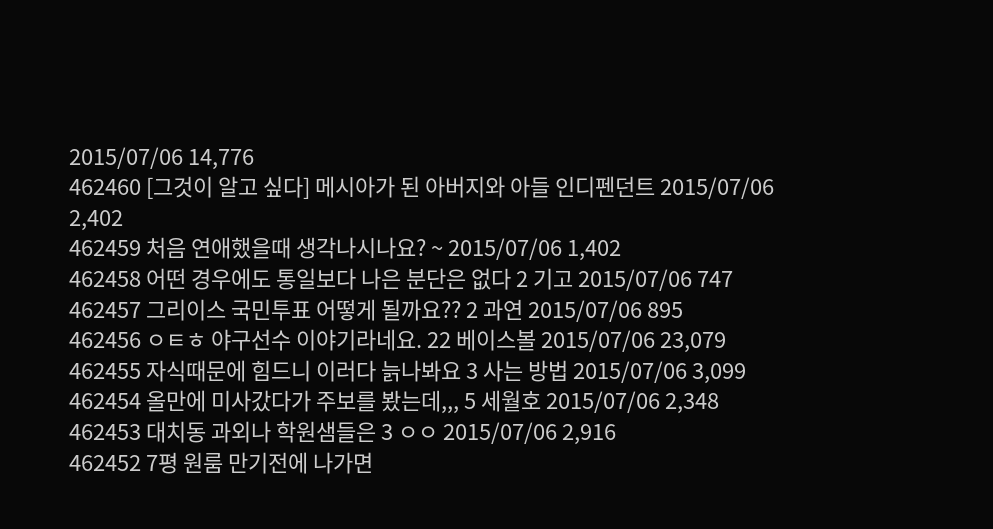2015/07/06 14,776
462460 [그것이 알고 싶다] 메시아가 된 아버지와 아들 인디펜던트 2015/07/06 2,402
462459 처음 연애했을때 생각나시나요? ~ 2015/07/06 1,402
462458 어떤 경우에도 통일보다 나은 분단은 없다 2 기고 2015/07/06 747
462457 그리이스 국민투표 어떻게 될까요?? 2 과연 2015/07/06 895
462456 ㅇㅌㅎ 야구선수 이야기라네요. 22 베이스볼 2015/07/06 23,079
462455 자식때문에 힘드니 이러다 늙나봐요 3 사는 방법 2015/07/06 3,099
462454 올만에 미사갔다가 주보를 봤는데,,, 5 세월호 2015/07/06 2,348
462453 대치동 과외나 학원샘들은 3 ㅇㅇ 2015/07/06 2,916
462452 7평 원룸 만기전에 나가면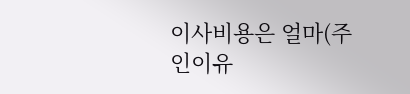이사비용은 얼마(주인이유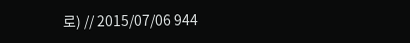로) // 2015/07/06 944